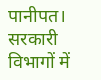पानीपत। सरकारी विभागों में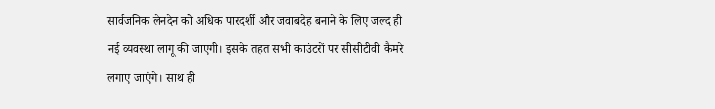सार्वजनिक लेनदेन को अधिक पारदर्शी और जवाबदेह बनाने के लिए जल्द ही नई व्यवस्था लागू की जाएगी। इसके तहत सभी काउंटरों पर सीसीटीवी कैमरे लगाए जाएंगे। साथ ही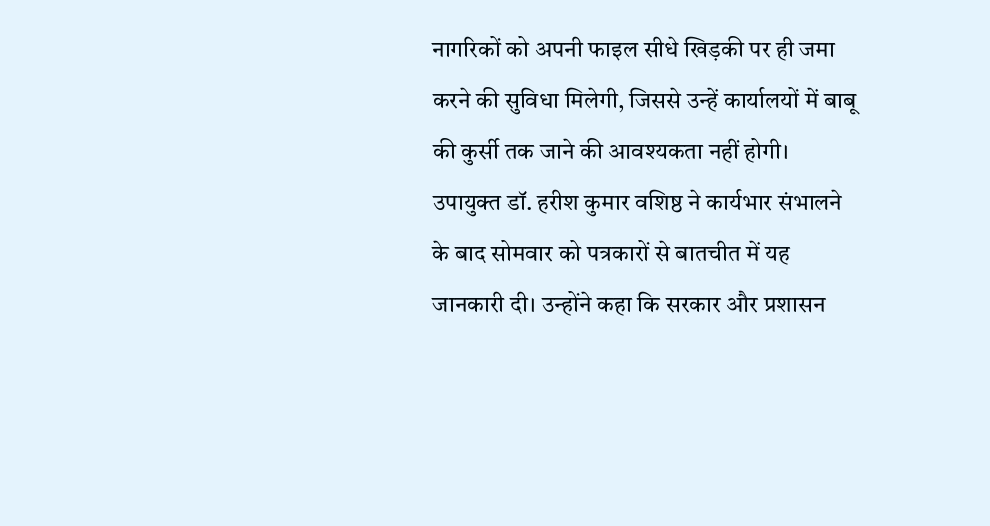नागरिकों को अपनी फाइल सीधे खिड़की पर ही जमा करने की सुविधा मिलेगी, जिससे उन्हें कार्यालयों में बाबू की कुर्सी तक जाने की आवश्यकता नहीं होगी।
उपायुक्त डॉ. हरीश कुमार वशिष्ठ ने कार्यभार संभालने के बाद सोमवार को पत्रकारों से बातचीत में यह जानकारी दी। उन्होंने कहा कि सरकार और प्रशासन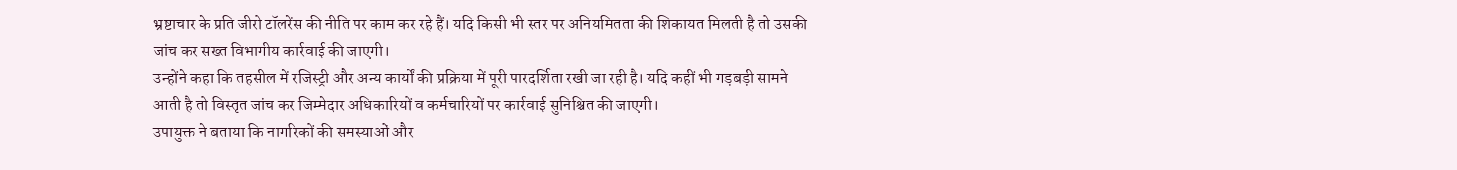भ्रष्टाचार के प्रति जीरो टॉलरेंस की नीति पर काम कर रहे हैं। यदि किसी भी स्तर पर अनियमितता की शिकायत मिलती है तो उसकी जांच कर सख्त विभागीय कार्रवाई की जाएगी।
उन्होंने कहा कि तहसील में रजिस्ट्री और अन्य कार्यों की प्रक्रिया में पूरी पारदर्शिता रखी जा रही है। यदि कहीं भी गड़बड़ी सामने आती है तो विस्तृत जांच कर जिम्मेदार अधिकारियों व कर्मचारियों पर कार्रवाई सुनिश्चित की जाएगी।
उपायुक्त ने बताया कि नागरिकों की समस्याओं और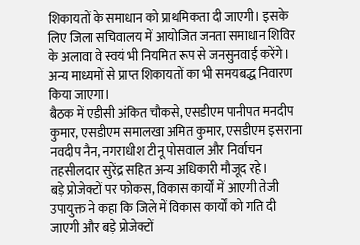शिकायतों के समाधान को प्राथमिकता दी जाएगी। इसके लिए जिला सचिवालय में आयोजित जनता समाधान शिविर के अलावा वे स्वयं भी नियमित रूप से जनसुनवाई करेंगे। अन्य माध्यमों से प्राप्त शिकायतों का भी समयबद्ध निवारण किया जाएगा।
बैठक में एडीसी अंकित चौकसे, एसडीएम पानीपत मनदीप कुमार, एसडीएम समालखा अमित कुमार, एसडीएम इसराना नवदीप नैन, नगराधीश टीनू पोसवाल और निर्वाचन तहसीलदार सुरेंद्र सहित अन्य अधिकारी मौजूद रहे।
बड़े प्रोजेक्टों पर फोकस, विकास कार्यों में आएगी तेजी
उपायुक्त ने कहा कि जिले में विकास कार्यों को गति दी जाएगी और बड़े प्रोजेक्टों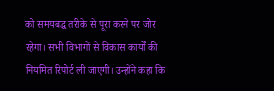को समयबद्ध तरीके से पूरा करने पर जोर रहेगा। सभी विभागों से विकास कार्यों की नियमित रिपोर्ट ली जाएगी। उन्होंने कहा कि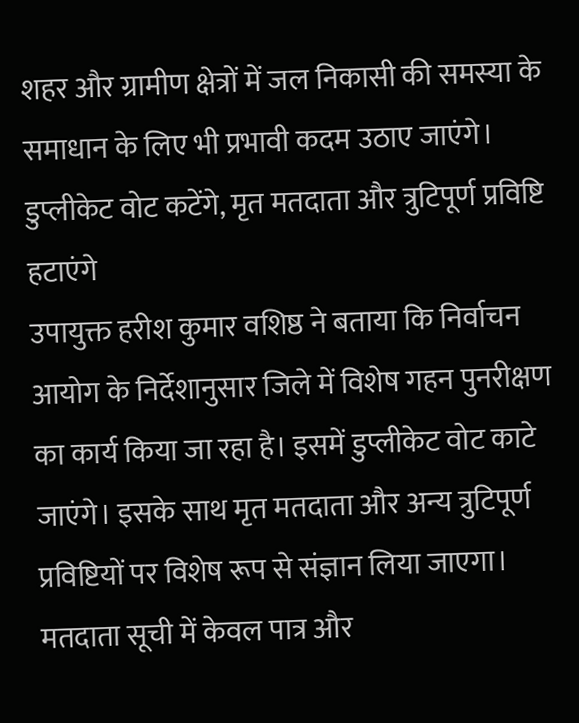शहर और ग्रामीण क्षेत्रों में जल निकासी की समस्या के समाधान के लिए भी प्रभावी कदम उठाए जाएंगे।
डुप्लीकेट वोट कटेंगे, मृत मतदाता और त्रुटिपूर्ण प्रविष्टि हटाएंगे
उपायुक्त हरीश कुमार वशिष्ठ ने बताया कि निर्वाचन आयोग के निर्देशानुसार जिले में विशेष गहन पुनरीक्षण का कार्य किया जा रहा है। इसमें डुप्लीकेट वोट काटे जाएंगे। इसके साथ मृत मतदाता और अन्य त्रुटिपूर्ण प्रविष्टियों पर विशेष रूप से संज्ञान लिया जाएगा। मतदाता सूची में केवल पात्र और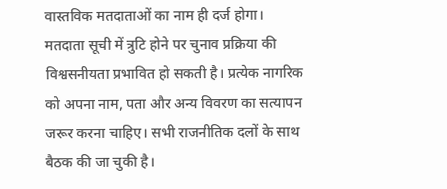वास्तविक मतदाताओं का नाम ही दर्ज होगा। मतदाता सूची में त्रुटि होने पर चुनाव प्रक्रिया की विश्वसनीयता प्रभावित हो सकती है। प्रत्येक नागरिक को अपना नाम, पता और अन्य विवरण का सत्यापन जरूर करना चाहिए। सभी राजनीतिक दलों के साथ बैठक की जा चुकी है।